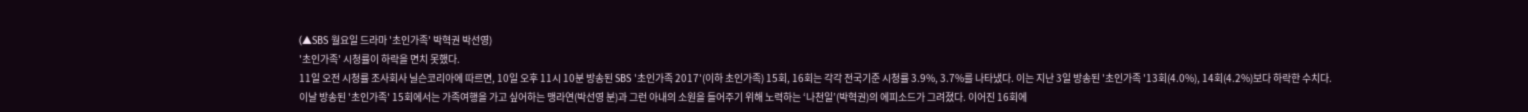(▲SBS 월요일 드라마 '초인가족' 박혁권 박선영)
'초인가족' 시청률이 하락을 면치 못했다.
11일 오전 시청률 조사회사 닐슨코리아에 따르면, 10일 오후 11시 10분 방송된 SBS '초인가족 2017'(이하 초인가족) 15회, 16회는 각각 전국기준 시청률 3.9%, 3.7%를 나타냈다. 이는 지난 3일 방송된 '초인가족 '13회(4.0%), 14회(4.2%)보다 하락한 수치다.
이날 방송된 '초인가족' 15회에서는 가족여행을 가고 싶어하는 맹라연(박선영 분)과 그런 아내의 소원을 들어주기 위해 노력하는 ‘나천일’(박혁권)의 에피소드가 그려졌다. 이어진 16회에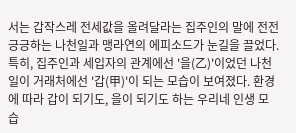서는 갑작스레 전세값을 올려달라는 집주인의 말에 전전긍긍하는 나천일과 맹라연의 에피소드가 눈길을 끌었다.
특히, 집주인과 세입자의 관계에선 '을(乙)'이었던 나천일이 거래처에선 '갑(甲)'이 되는 모습이 보여졌다. 환경에 따라 갑이 되기도, 을이 되기도 하는 우리네 인생 모습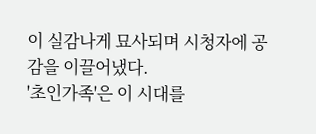이 실감나게 묘사되며 시청자에 공감을 이끌어냈다.
'초인가족'은 이 시대를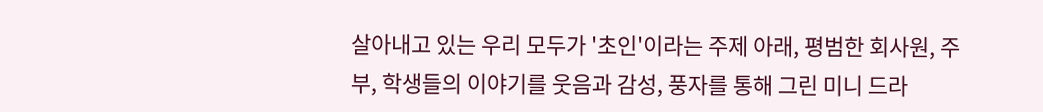살아내고 있는 우리 모두가 '초인'이라는 주제 아래, 평범한 회사원, 주부, 학생들의 이야기를 웃음과 감성, 풍자를 통해 그린 미니 드라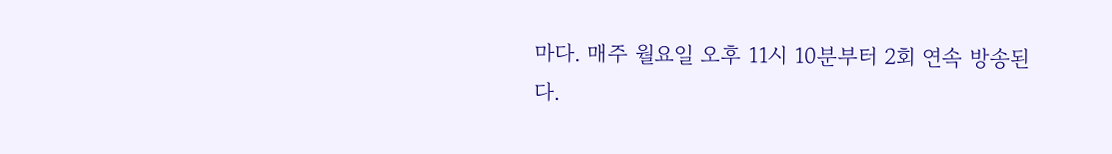마다. 매주 월요일 오후 11시 10분부터 2회 연속 방송된다.